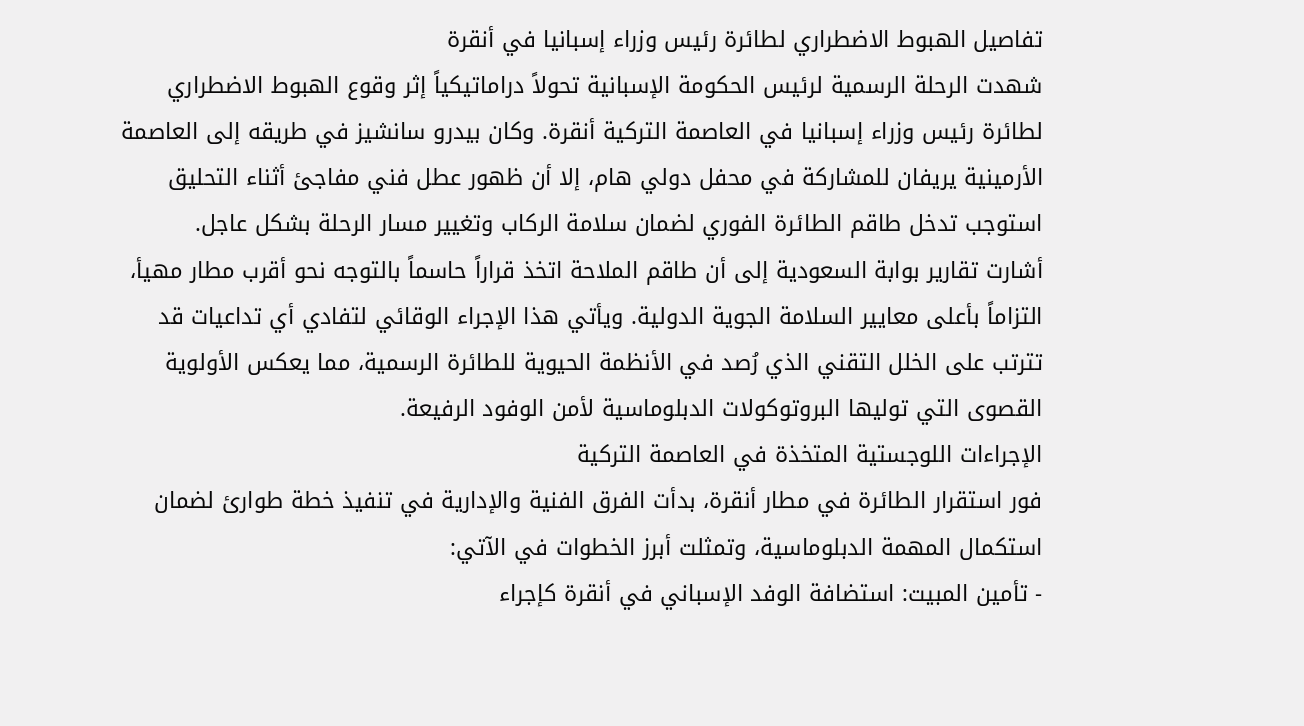تفاصيل الهبوط الاضطراري لطائرة رئيس وزراء إسبانيا في أنقرة
شهدت الرحلة الرسمية لرئيس الحكومة الإسبانية تحولاً دراماتيكياً إثر وقوع الهبوط الاضطراري لطائرة رئيس وزراء إسبانيا في العاصمة التركية أنقرة. وكان بيدرو سانشيز في طريقه إلى العاصمة الأرمينية يريفان للمشاركة في محفل دولي هام، إلا أن ظهور عطل فني مفاجئ أثناء التحليق استوجب تدخل طاقم الطائرة الفوري لضمان سلامة الركاب وتغيير مسار الرحلة بشكل عاجل.
أشارت تقارير بوابة السعودية إلى أن طاقم الملاحة اتخذ قراراً حاسماً بالتوجه نحو أقرب مطار مهيأ، التزاماً بأعلى معايير السلامة الجوية الدولية. ويأتي هذا الإجراء الوقائي لتفادي أي تداعيات قد تترتب على الخلل التقني الذي رُصد في الأنظمة الحيوية للطائرة الرسمية، مما يعكس الأولوية القصوى التي توليها البروتوكولات الدبلوماسية لأمن الوفود الرفيعة.
الإجراءات اللوجستية المتخذة في العاصمة التركية
فور استقرار الطائرة في مطار أنقرة، بدأت الفرق الفنية والإدارية في تنفيذ خطة طوارئ لضمان استكمال المهمة الدبلوماسية، وتمثلت أبرز الخطوات في الآتي:
- تأمين المبيت: استضافة الوفد الإسباني في أنقرة كإجراء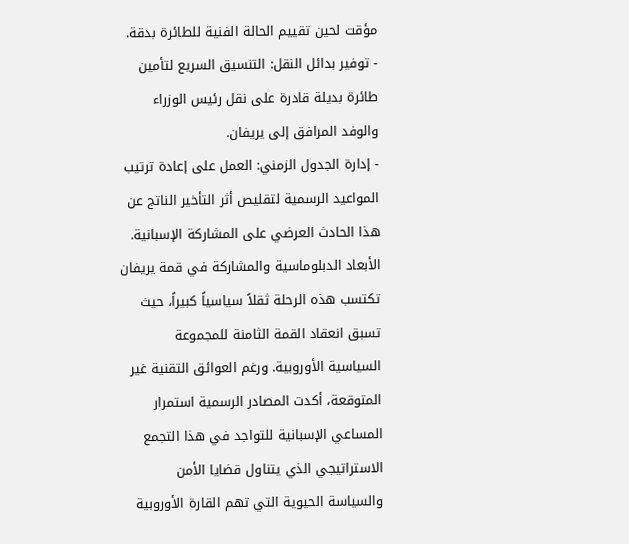مؤقت لحين تقييم الحالة الفنية للطائرة بدقة.
- توفير بدائل النقل: التنسيق السريع لتأمين طائرة بديلة قادرة على نقل رئيس الوزراء والوفد المرافق إلى يريفان.
- إدارة الجدول الزمني: العمل على إعادة ترتيب المواعيد الرسمية لتقليص أثر التأخير الناتج عن هذا الحادث العرضي على المشاركة الإسبانية.
الأبعاد الدبلوماسية والمشاركة في قمة يريفان
تكتسب هذه الرحلة ثقلاً سياسياً كبيراً، حيث تسبق انعقاد القمة الثامنة للمجموعة السياسية الأوروبية. ورغم العوائق التقنية غير المتوقعة، أكدت المصادر الرسمية استمرار المساعي الإسبانية للتواجد في هذا التجمع الاستراتيجي الذي يتناول قضايا الأمن والسياسة الحيوية التي تهم القارة الأوروبية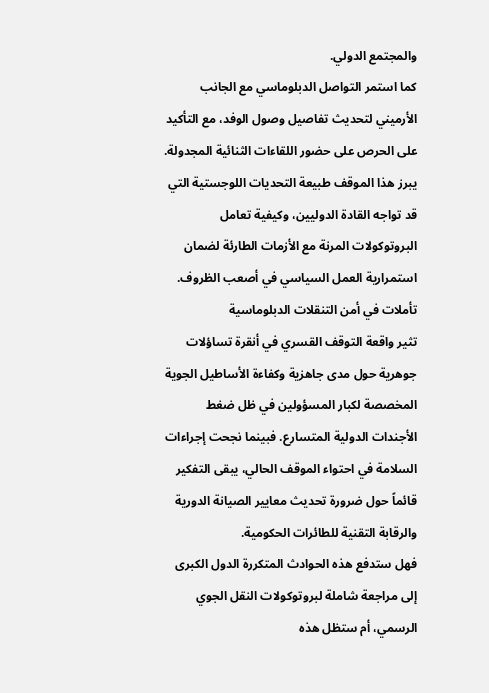والمجتمع الدولي.
كما استمر التواصل الدبلوماسي مع الجانب الأرميني لتحديث تفاصيل وصول الوفد، مع التأكيد على الحرص على حضور اللقاءات الثنائية المجدولة. يبرز هذا الموقف طبيعة التحديات اللوجستية التي قد تواجه القادة الدوليين، وكيفية تعامل البروتوكولات المرنة مع الأزمات الطارئة لضمان استمرارية العمل السياسي في أصعب الظروف.
تأملات في أمن التنقلات الدبلوماسية
تثير واقعة التوقف القسري في أنقرة تساؤلات جوهرية حول مدى جاهزية وكفاءة الأساطيل الجوية المخصصة لكبار المسؤولين في ظل ضغط الأجندات الدولية المتسارع. فبينما نجحت إجراءات السلامة في احتواء الموقف الحالي، يبقى التفكير قائماً حول ضرورة تحديث معايير الصيانة الدورية والرقابة التقنية للطائرات الحكومية.
فهل ستدفع هذه الحوادث المتكررة الدول الكبرى إلى مراجعة شاملة لبروتوكولات النقل الجوي الرسمي، أم ستظل هذه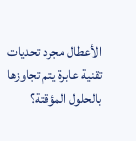الأعطال مجرد تحديات تقنية عابرة يتم تجاوزها بالحلول المؤقتة؟